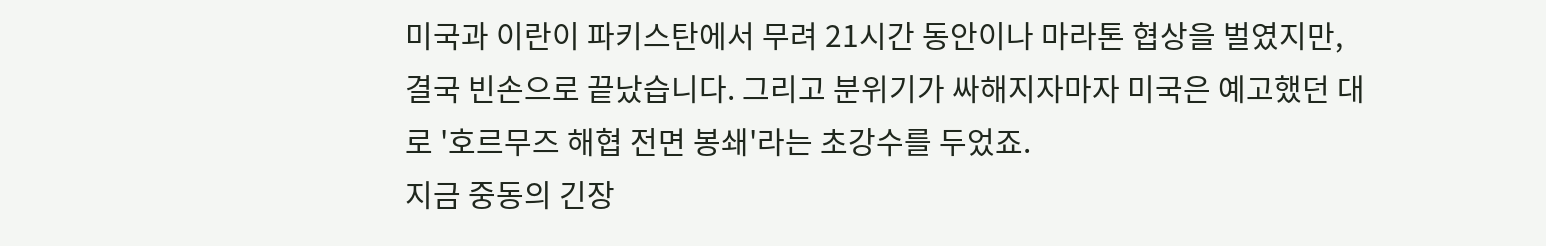미국과 이란이 파키스탄에서 무려 21시간 동안이나 마라톤 협상을 벌였지만, 결국 빈손으로 끝났습니다. 그리고 분위기가 싸해지자마자 미국은 예고했던 대로 '호르무즈 해협 전면 봉쇄'라는 초강수를 두었죠.
지금 중동의 긴장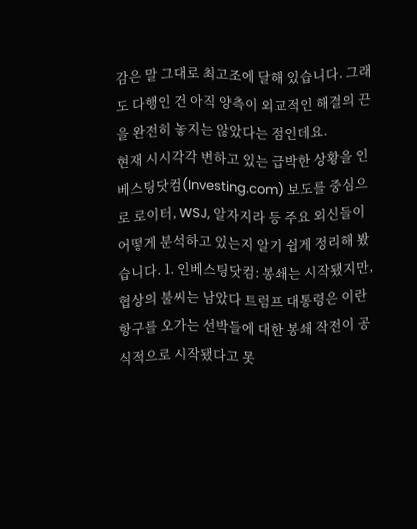감은 말 그대로 최고조에 달해 있습니다. 그래도 다행인 건 아직 양측이 외교적인 해결의 끈을 완전히 놓지는 않았다는 점인데요.
현재 시시각각 변하고 있는 급박한 상황을 인베스팅닷컴(Investing.com) 보도를 중심으로 로이터, WSJ, 알자지라 등 주요 외신들이 어떻게 분석하고 있는지 알기 쉽게 정리해 봤습니다. 1. 인베스팅닷컴: 봉쇄는 시작됐지만, 협상의 불씨는 남았다 트럼프 대통령은 이란 항구를 오가는 선박들에 대한 봉쇄 작전이 공식적으로 시작됐다고 못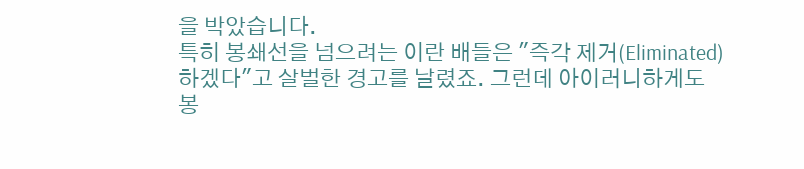을 박았습니다.
특히 봉쇄선을 넘으려는 이란 배들은 "즉각 제거(Eliminated)하겠다"고 살벌한 경고를 날렸죠. 그런데 아이러니하게도 봉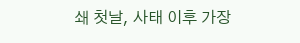쇄 첫날, 사태 이후 가장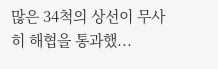많은 34척의 상선이 무사히 해협을 통과했...